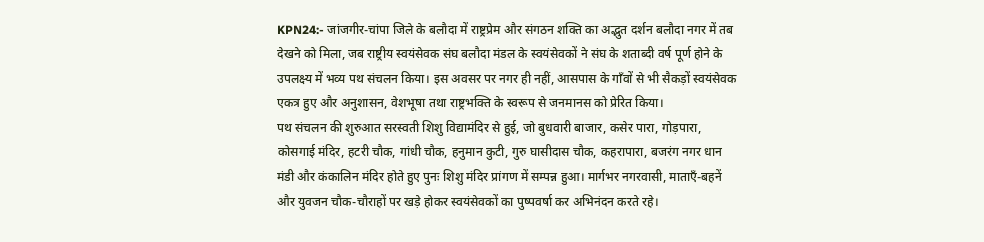KPN24:- जांजगीर-चांपा जिले के बलौदा में राष्ट्रप्रेम और संगठन शक्ति का अद्भुत दर्शन बलौदा नगर में तब देखने को मिला, जब राष्ट्रीय स्वयंसेवक संघ बलौदा मंडल के स्वयंसेवकों ने संघ के शताब्दी वर्ष पूर्ण होने के उपलक्ष्य में भव्य पथ संचलन किया। इस अवसर पर नगर ही नहीं, आसपास के गाँवों से भी सैकड़ों स्वयंसेवक एकत्र हुए और अनुशासन, वेशभूषा तथा राष्ट्रभक्ति के स्वरूप से जनमानस को प्रेरित किया।
पथ संचलन की शुरुआत सरस्वती शिशु विद्यामंदिर से हुई, जो बुधवारी बाजार, कसेर पारा, गोड़पारा, कोसगाई मंदिर, हटरी चौक, गांधी चौक, हनुमान कुटी, गुरु घासीदास चौक, कहरापारा, बजरंग नगर धान मंडी और कंकालिन मंदिर होते हुए पुनः शिशु मंदिर प्रांगण में सम्पन्न हुआ। मार्गभर नगरवासी, माताएँ-बहनें और युवजन चौक-चौराहों पर खड़े होकर स्वयंसेवकों का पुष्पवर्षा कर अभिनंदन करते रहे।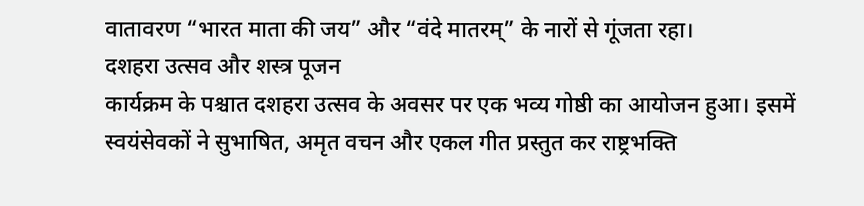वातावरण “भारत माता की जय” और “वंदे मातरम्” के नारों से गूंजता रहा।
दशहरा उत्सव और शस्त्र पूजन
कार्यक्रम के पश्चात दशहरा उत्सव के अवसर पर एक भव्य गोष्ठी का आयोजन हुआ। इसमें स्वयंसेवकों ने सुभाषित, अमृत वचन और एकल गीत प्रस्तुत कर राष्ट्रभक्ति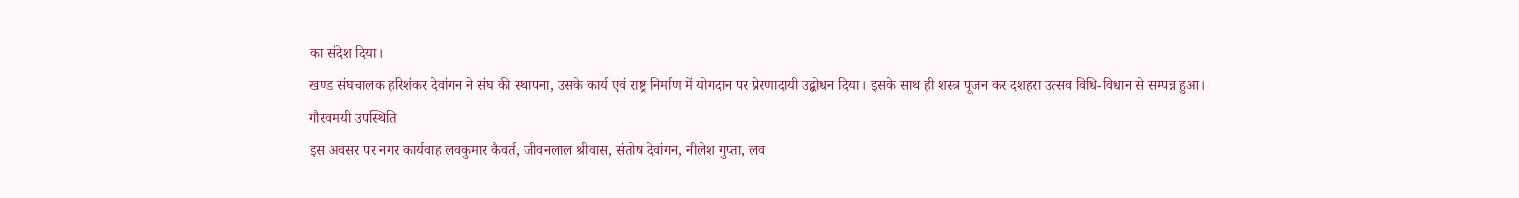का संदेश दिया।
खण्ड संघचालक हरिशंकर देवांगन ने संघ की स्थापना, उसके कार्य एवं राष्ट्र निर्माण में योगदान पर प्रेरणादायी उद्बोधन दिया। इसके साथ ही शस्त्र पूजन कर दशहरा उत्सव विधि-विधान से सम्पन्न हुआ।
गौरवमयी उपस्थिति
इस अवसर पर नगर कार्यवाह लवकुमार कैवर्त, जीवनलाल श्रीवास, संतोष देवांगन, नीलेश गुप्ता, लव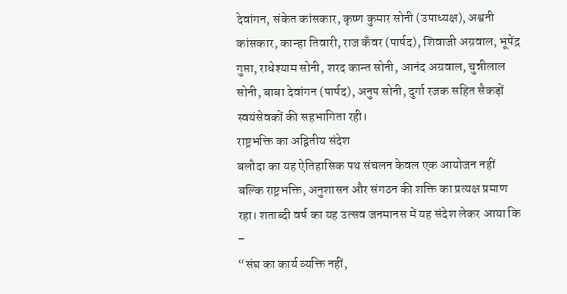देवांगन, संकेत कांसकार, कृष्ण कुमार सोनी (उपाध्यक्ष), अश्वनी कांसकार, कान्हा तिवारी, राज कँवर (पार्षद), शिवाजी अग्रवाल, भूपेंद्र गुप्ता, राधेश्याम सोनी, शरद कान्त सोनी, आनंद अग्रवाल, चुन्नीलाल सोनी, बाबा देवांगन (पार्षद), अनुप सोनी, दुर्गा रजक सहित सैकड़ों स्वयंसेवकों की सहभागिता रही।
राष्ट्रभक्ति का अद्वितीय संदेश
बलौदा का यह ऐतिहासिक पथ संचलन केवल एक आयोजन नहीं बल्कि राष्ट्रभक्ति, अनुशासन और संगठन की शक्ति का प्रत्यक्ष प्रमाण रहा। शताब्दी वर्ष का यह उत्सव जनमानस में यह संदेश लेकर आया कि –
“संघ का कार्य व्यक्ति नहीं,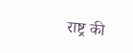राष्ट्र की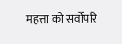महत्ता को सर्वोपरि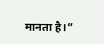मानता है।”